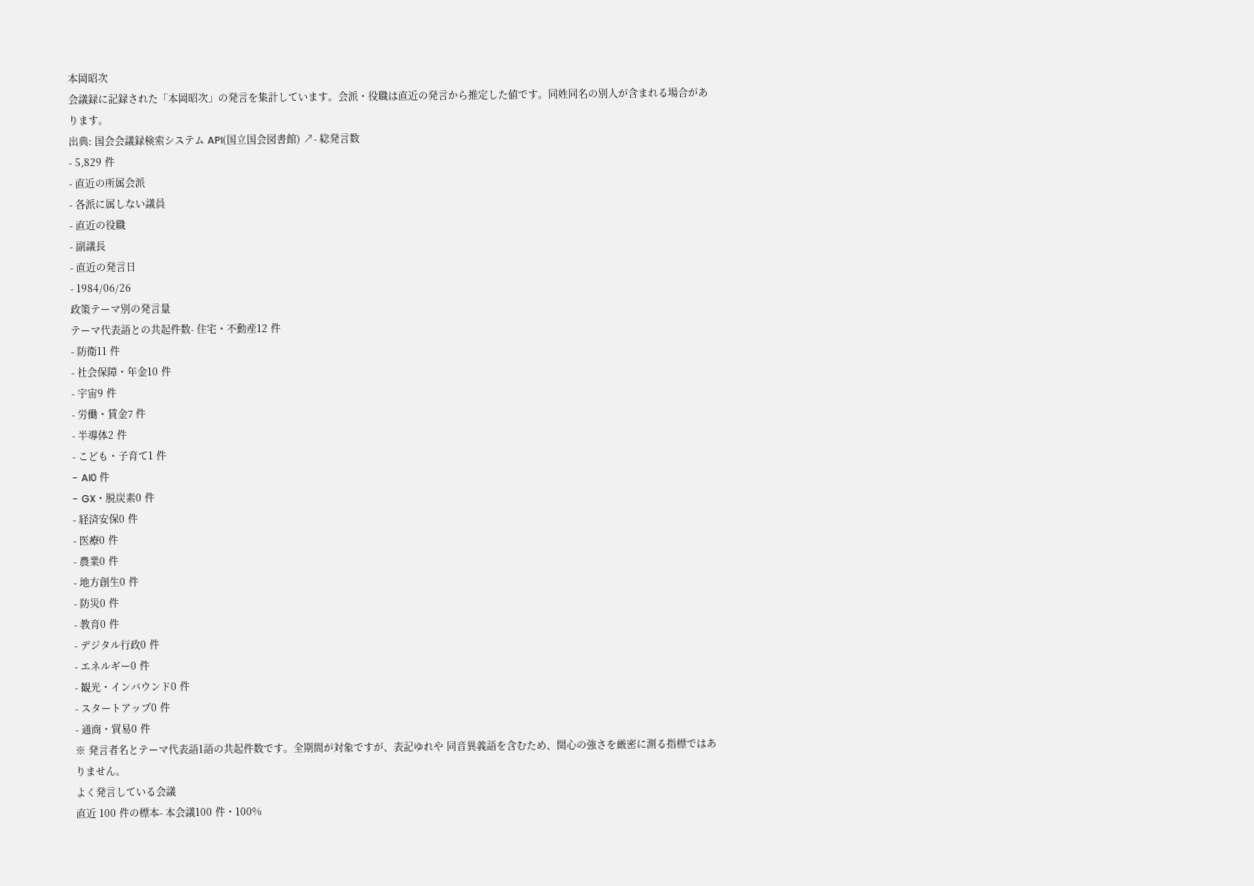本岡昭次
会議録に記録された「本岡昭次」の発言を集計しています。会派・役職は直近の発言から推定した値です。同姓同名の別人が含まれる場合があります。
出典: 国会会議録検索システム API(国立国会図書館) ↗- 総発言数
- 5,829 件
- 直近の所属会派
- 各派に属しない議員
- 直近の役職
- 副議長
- 直近の発言日
- 1984/06/26
政策テーマ別の発言量
テーマ代表語との共起件数- 住宅・不動産12 件
- 防衛11 件
- 社会保障・年金10 件
- 宇宙9 件
- 労働・賃金7 件
- 半導体2 件
- こども・子育て1 件
- AI0 件
- GX・脱炭素0 件
- 経済安保0 件
- 医療0 件
- 農業0 件
- 地方創生0 件
- 防災0 件
- 教育0 件
- デジタル行政0 件
- エネルギー0 件
- 観光・インバウンド0 件
- スタートアップ0 件
- 通商・貿易0 件
※ 発言者名とテーマ代表語1語の共起件数です。全期間が対象ですが、表記ゆれや 同音異義語を含むため、関心の強さを厳密に測る指標ではありません。
よく発言している会議
直近 100 件の標本- 本会議100 件・100%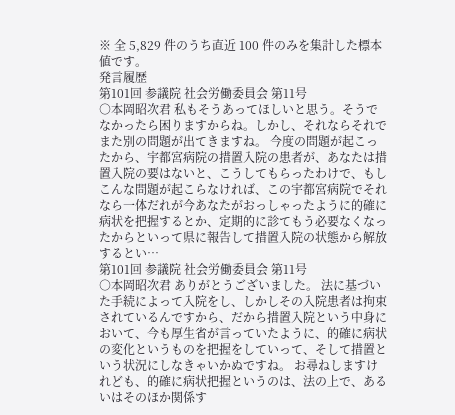※ 全 5,829 件のうち直近 100 件のみを集計した標本値です。
発言履歴
第101回 参議院 社会労働委員会 第11号
○本岡昭次君 私もそうあってほしいと思う。そうでなかったら困りますからね。しかし、それならそれでまた別の問題が出てきますね。 今度の問題が起こったから、宇都宮病院の措置入院の患者が、あなたは措置入院の要はないと、こうしてもらったわけで、もしこんな問題が起こらなければ、この宇都宮病院でそれなら一体だれが今あなたがおっしゃったように的確に病状を把握するとか、定期的に診てもう必要なくなったからといって県に報告して措置入院の状態から解放するとい…
第101回 参議院 社会労働委員会 第11号
○本岡昭次君 ありがとうございました。 法に基づいた手続によって入院をし、しかしその入院患者は拘束されているんですから、だから措置入院という中身において、今も厚生省が言っていたように、的確に病状の変化というものを把握をしていって、そして措置という状況にしなきゃいかぬですね。 お尋ねしますけれども、的確に病状把握というのは、法の上で、あるいはそのほか関係す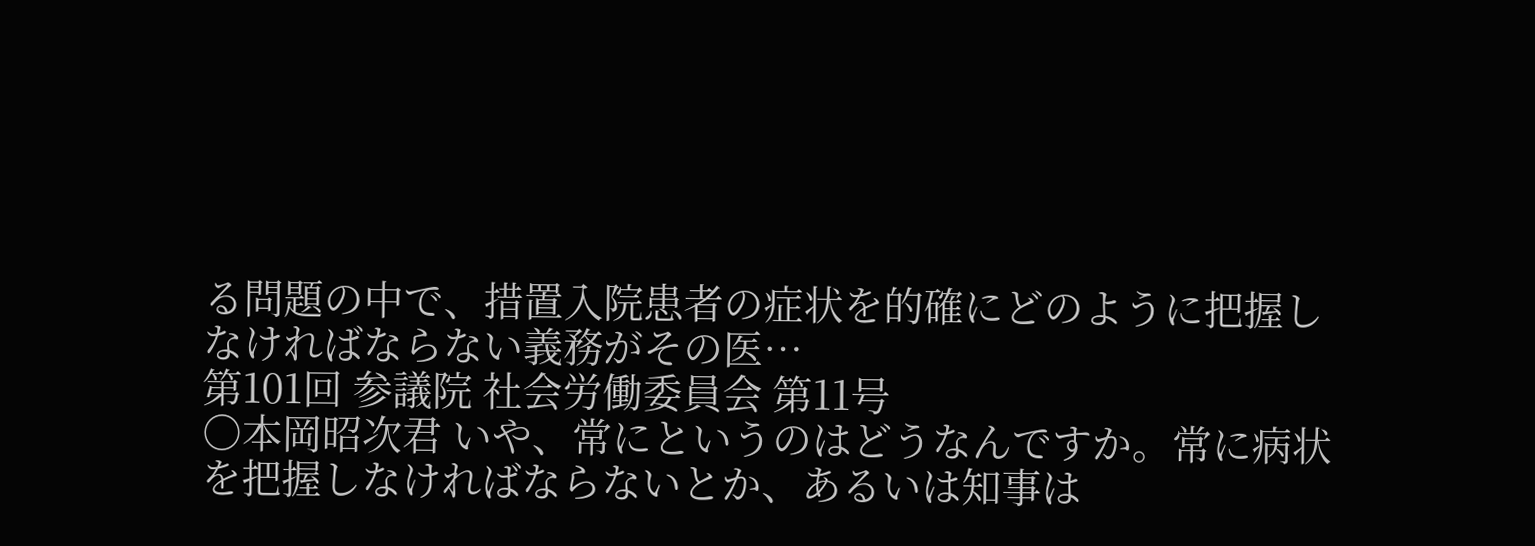る問題の中で、措置入院患者の症状を的確にどのように把握しなければならない義務がその医…
第101回 参議院 社会労働委員会 第11号
○本岡昭次君 いや、常にというのはどうなんですか。常に病状を把握しなければならないとか、あるいは知事は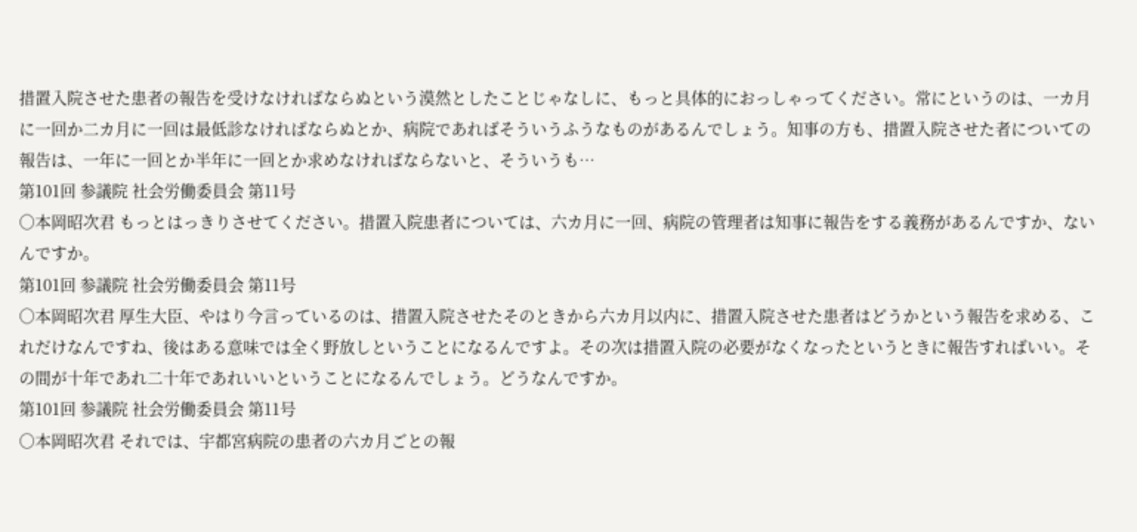措置入院させた患者の報告を受けなければならぬという漠然としたことじゃなしに、もっと具体的におっしゃってください。常にというのは、一カ月に一回か二カ月に一回は最低診なければならぬとか、病院であればそういうふうなものがあるんでしょう。知事の方も、措置入院させた者についての報告は、一年に一回とか半年に一回とか求めなければならないと、そういうも…
第101回 参議院 社会労働委員会 第11号
○本岡昭次君 もっとはっきりさせてください。措置入院患者については、六カ月に一回、病院の管理者は知事に報告をする義務があるんですか、ないんですか。
第101回 参議院 社会労働委員会 第11号
○本岡昭次君 厚生大臣、やはり今言っているのは、措置入院させたそのときから六カ月以内に、措置入院させた患者はどうかという報告を求める、これだけなんですね、後はある意味では全く野放しということになるんですよ。その次は措置入院の必要がなくなったというときに報告すればいい。その間が十年であれ二十年であれいいということになるんでしょう。どうなんですか。
第101回 参議院 社会労働委員会 第11号
○本岡昭次君 それでは、宇都宮病院の患者の六カ月ごとの報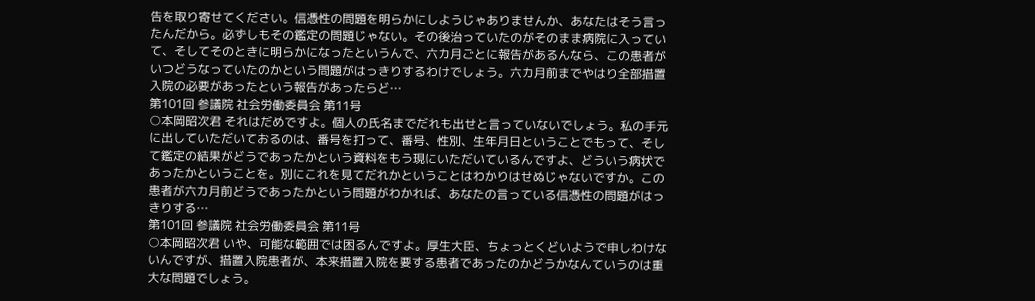告を取り寄せてください。信憑性の問題を明らかにしようじゃありませんか、あなたはそう言ったんだから。必ずしもその鑑定の問題じゃない。その後治っていたのがそのまま病院に入っていて、そしてそのときに明らかになったというんで、六カ月ごとに報告があるんなら、この患者がいつどうなっていたのかという問題がはっきりするわけでしょう。六カ月前までやはり全部措置入院の必要があったという報告があったらど…
第101回 参議院 社会労働委員会 第11号
○本岡昭次君 それはだめですよ。個人の氏名までだれも出せと言っていないでしょう。私の手元に出していただいておるのは、番号を打って、番号、性別、生年月日ということでもって、そして鑑定の結果がどうであったかという資料をもう現にいただいているんですよ、どういう病状であったかということを。別にこれを見てだれかということはわかりはせぬじゃないですか。この患者が六カ月前どうであったかという問題がわかれば、あなたの言っている信憑性の問題がはっきりする…
第101回 参議院 社会労働委員会 第11号
○本岡昭次君 いや、可能な範囲では困るんですよ。厚生大臣、ちょっとくどいようで申しわけないんですが、措置入院患者が、本来措置入院を要する患者であったのかどうかなんていうのは重大な問題でしょう。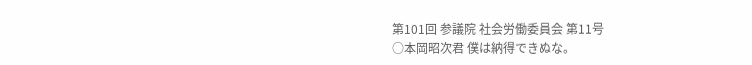第101回 参議院 社会労働委員会 第11号
○本岡昭次君 僕は納得できぬな。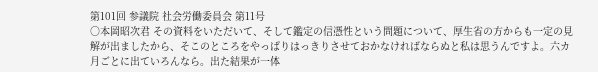第101回 参議院 社会労働委員会 第11号
○本岡昭次君 その資料をいただいて、そして鑑定の信憑性という問題について、厚生省の方からも一定の見解が出ましたから、そこのところをやっぱりはっきりさせておかなければならぬと私は思うんですよ。六カ月ごとに出ていろんなら。出た結果が一体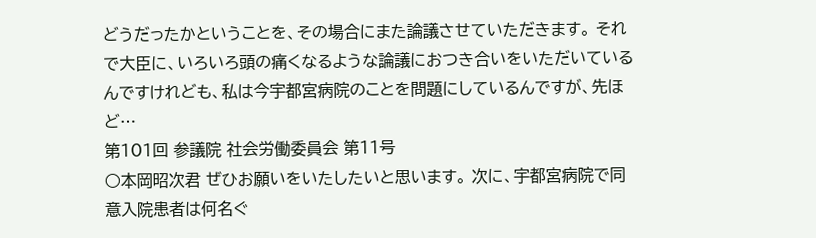どうだったかということを、その場合にまた論議させていただきます。 それで大臣に、いろいろ頭の痛くなるような論議におつき合いをいただいているんですけれども、私は今宇都宮病院のことを問題にしているんですが、先ほど…
第101回 参議院 社会労働委員会 第11号
○本岡昭次君 ぜひお願いをいたしたいと思います。 次に、宇都宮病院で同意入院患者は何名ぐ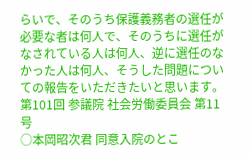らいで、そのうち保護義務者の選任が必要な者は何人で、そのうちに選任がなされている人は何人、逆に選任のなかった人は何人、そうした問題についての報告をいただきたいと思います。
第101回 参議院 社会労働委員会 第11号
○本岡昭次君 同意入院のとこ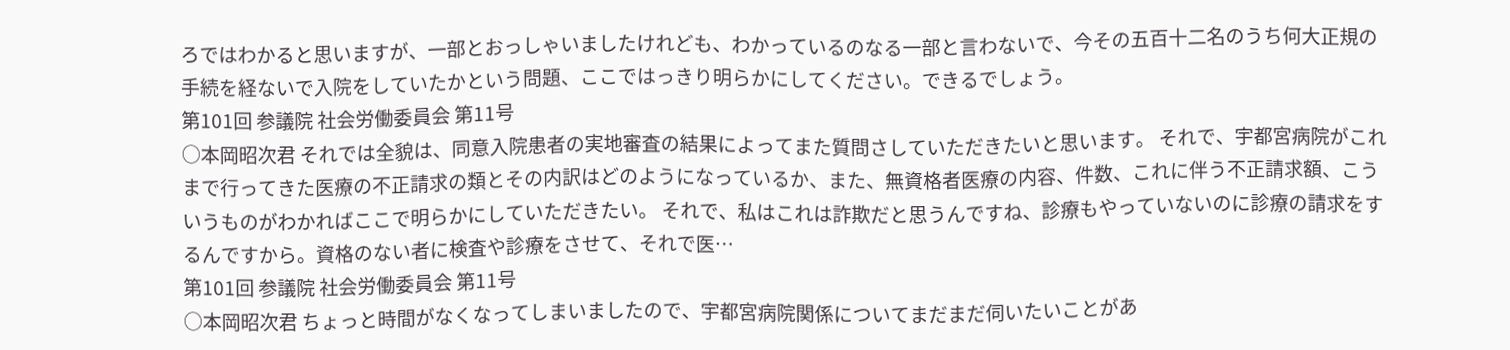ろではわかると思いますが、一部とおっしゃいましたけれども、わかっているのなる一部と言わないで、今その五百十二名のうち何大正規の手続を経ないで入院をしていたかという問題、ここではっきり明らかにしてください。できるでしょう。
第101回 参議院 社会労働委員会 第11号
○本岡昭次君 それでは全貌は、同意入院患者の実地審査の結果によってまた質問さしていただきたいと思います。 それで、宇都宮病院がこれまで行ってきた医療の不正請求の類とその内訳はどのようになっているか、また、無資格者医療の内容、件数、これに伴う不正請求額、こういうものがわかればここで明らかにしていただきたい。 それで、私はこれは詐欺だと思うんですね、診療もやっていないのに診療の請求をするんですから。資格のない者に検査や診療をさせて、それで医…
第101回 参議院 社会労働委員会 第11号
○本岡昭次君 ちょっと時間がなくなってしまいましたので、宇都宮病院関係についてまだまだ伺いたいことがあ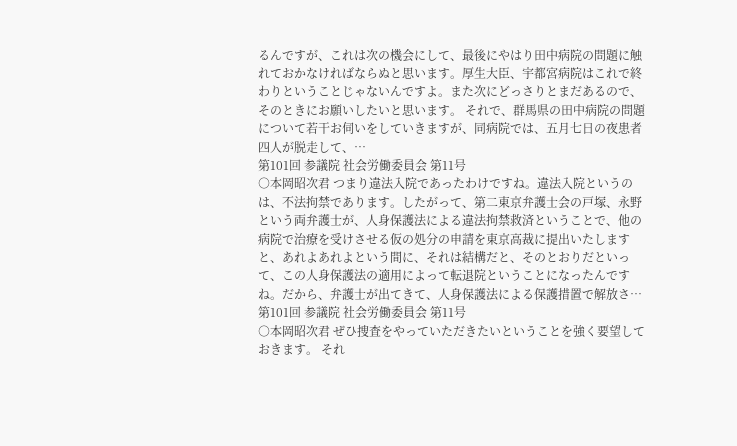るんですが、これは次の機会にして、最後にやはり田中病院の問題に触れておかなければならぬと思います。厚生大臣、宇都宮病院はこれで終わりということじゃないんですよ。また次にどっさりとまだあるので、そのときにお願いしたいと思います。 それで、群馬県の田中病院の問題について若干お伺いをしていきますが、同病院では、五月七日の夜患者四人が脱走して、…
第101回 参議院 社会労働委員会 第11号
○本岡昭次君 つまり違法入院であったわけですね。違法入院というのは、不法拘禁であります。したがって、第二東京弁護士会の戸塚、永野という両弁護士が、人身保護法による違法拘禁救済ということで、他の病院で治療を受けさせる仮の処分の申請を東京高裁に提出いたしますと、あれよあれよという間に、それは結構だと、そのとおりだといって、この人身保護法の適用によって転退院ということになったんですね。だから、弁護士が出てきて、人身保護法による保護措置で解放さ…
第101回 参議院 社会労働委員会 第11号
○本岡昭次君 ぜひ捜査をやっていただきたいということを強く要望しておきます。 それ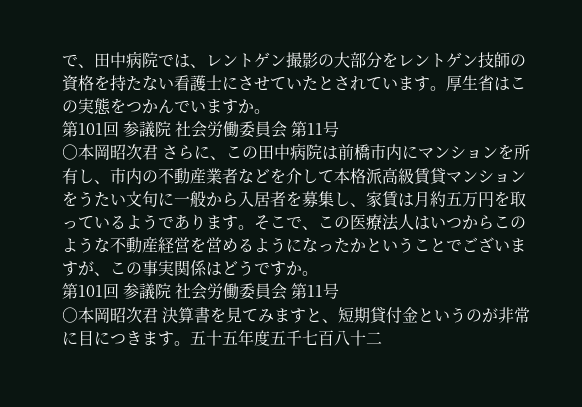で、田中病院では、レントゲン撮影の大部分をレントゲン技師の資格を持たない看護士にさせていたとされています。厚生省はこの実態をつかんでいますか。
第101回 参議院 社会労働委員会 第11号
○本岡昭次君 さらに、この田中病院は前橋市内にマンションを所有し、市内の不動産業者などを介して本格派高級賃貸マンションをうたい文句に一般から入居者を募集し、家賃は月約五万円を取っているようであります。そこで、この医療法人はいつからこのような不動産経営を営めるようになったかということでございますが、この事実関係はどうですか。
第101回 参議院 社会労働委員会 第11号
○本岡昭次君 決算書を見てみますと、短期貸付金というのが非常に目につきます。五十五年度五千七百八十二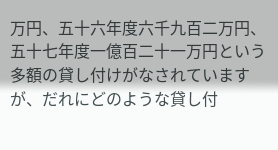万円、五十六年度六千九百二万円、五十七年度一億百二十一万円という多額の貸し付けがなされていますが、だれにどのような貸し付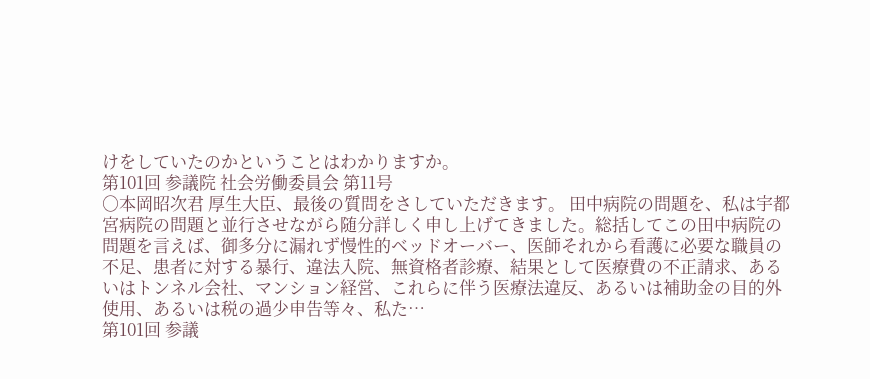けをしていたのかということはわかりますか。
第101回 参議院 社会労働委員会 第11号
○本岡昭次君 厚生大臣、最後の質問をさしていただきます。 田中病院の問題を、私は宇都宮病院の問題と並行させながら随分詳しく申し上げてきました。総括してこの田中病院の問題を言えば、御多分に漏れず慢性的ベッドオーバー、医師それから看護に必要な職員の不足、患者に対する暴行、違法入院、無資格者診療、結果として医療費の不正請求、あるいはトンネル会社、マンション経営、これらに伴う医療法違反、あるいは補助金の目的外使用、あるいは税の過少申告等々、私た…
第101回 参議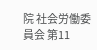院 社会労働委員会 第11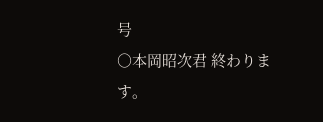号
○本岡昭次君 終わります。